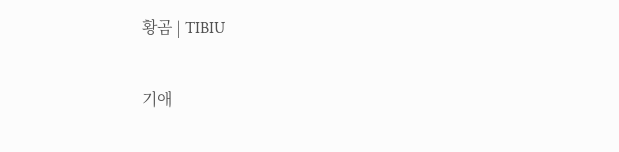황곰 | TIBIU

기애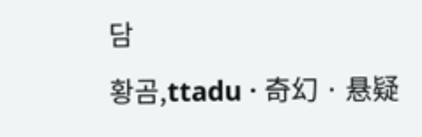담
황곰,ttadu · 奇幻 · 悬疑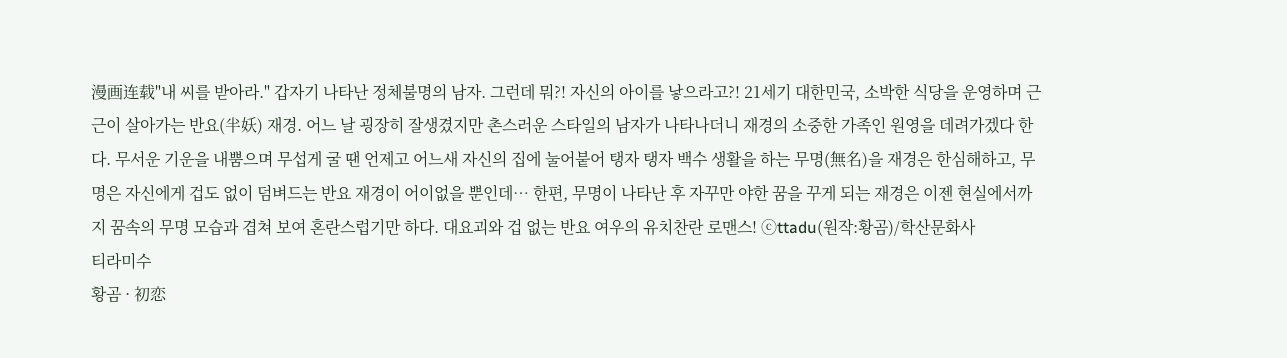漫画连载"내 씨를 받아라." 갑자기 나타난 정체불명의 남자. 그런데 뭐?! 자신의 아이를 낳으라고?! 21세기 대한민국, 소박한 식당을 운영하며 근근이 살아가는 반요(半妖) 재경. 어느 날 굉장히 잘생겼지만 촌스러운 스타일의 남자가 나타나더니 재경의 소중한 가족인 원영을 데려가겠다 한다. 무서운 기운을 내뿜으며 무섭게 굴 땐 언제고 어느새 자신의 집에 눌어붙어 탱자 탱자 백수 생활을 하는 무명(無名)을 재경은 한심해하고, 무명은 자신에게 겁도 없이 덤벼드는 반요 재경이 어이없을 뿐인데… 한편, 무명이 나타난 후 자꾸만 야한 꿈을 꾸게 되는 재경은 이젠 현실에서까지 꿈속의 무명 모습과 겹쳐 보여 혼란스럽기만 하다. 대요괴와 겁 없는 반요 여우의 유치찬란 로맨스! ⓒttadu(원작:황곰)/학산문화사
티라미수
황곰 · 初恋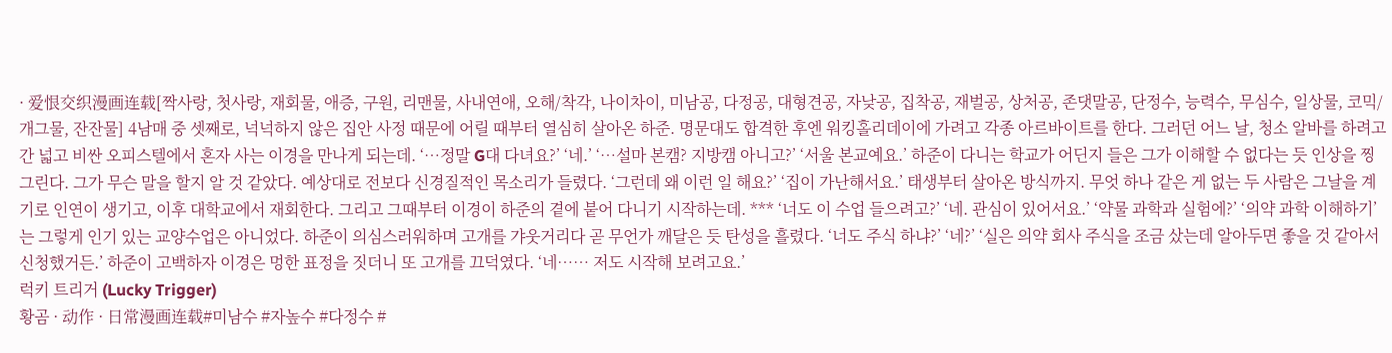· 爱恨交织漫画连载[짝사랑, 첫사랑, 재회물, 애증, 구원, 리맨물, 사내연애, 오해/착각, 나이차이, 미남공, 다정공, 대형견공, 자낮공, 집착공, 재벌공, 상처공, 존댓말공, 단정수, 능력수, 무심수, 일상물, 코믹/개그물, 잔잔물] 4남매 중 셋째로, 넉넉하지 않은 집안 사정 때문에 어릴 때부터 열심히 살아온 하준. 명문대도 합격한 후엔 워킹홀리데이에 가려고 각종 아르바이트를 한다. 그러던 어느 날, 청소 알바를 하려고 간 넓고 비싼 오피스텔에서 혼자 사는 이경을 만나게 되는데. ‘…정말 G대 다녀요?’ ‘네.’ ‘…설마 본캠? 지방캠 아니고?’ ‘서울 본교예요.’ 하준이 다니는 학교가 어딘지 들은 그가 이해할 수 없다는 듯 인상을 찡그린다. 그가 무슨 말을 할지 알 것 같았다. 예상대로 전보다 신경질적인 목소리가 들렸다. ‘그런데 왜 이런 일 해요?’ ‘집이 가난해서요.’ 태생부터 살아온 방식까지. 무엇 하나 같은 게 없는 두 사람은 그날을 계기로 인연이 생기고, 이후 대학교에서 재회한다. 그리고 그때부터 이경이 하준의 곁에 붙어 다니기 시작하는데. *** ‘너도 이 수업 들으려고?’ ‘네. 관심이 있어서요.’ ‘약물 과학과 실험에?’ ‘의약 과학 이해하기’는 그렇게 인기 있는 교양수업은 아니었다. 하준이 의심스러워하며 고개를 갸웃거리다 곧 무언가 깨달은 듯 탄성을 흘렸다. ‘너도 주식 하냐?’ ‘네?’ ‘실은 의약 회사 주식을 조금 샀는데 알아두면 좋을 것 같아서 신청했거든.’ 하준이 고백하자 이경은 멍한 표정을 짓더니 또 고개를 끄덕였다. ‘네…… 저도 시작해 보려고요.’
럭키 트리거 (Lucky Trigger)
황곰 · 动作 · 日常漫画连载#미남수 #자높수 #다정수 #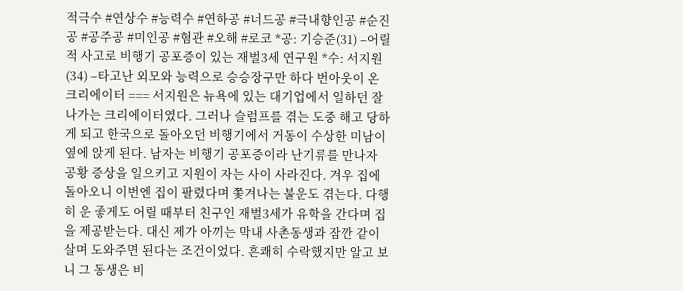적극수 #연상수 #능력수 #연하공 #너드공 #극내향인공 #순진공 #공주공 #미인공 #혐관 #오해 #로코 *공: 기승준(31) –어릴 적 사고로 비행기 공포증이 있는 재벌3세 연구원 *수: 서지원(34) –타고난 외모와 능력으로 승승장구만 하다 번아웃이 온 크리에이터 === 서지원은 뉴욕에 있는 대기업에서 일하던 잘 나가는 크리에이터였다. 그러나 슬럼프를 겪는 도중 해고 당하게 되고 한국으로 돌아오던 비행기에서 거동이 수상한 미남이 옆에 앉게 된다. 남자는 비행기 공포증이라 난기류를 만나자 공황 증상을 일으키고 지원이 자는 사이 사라진다. 겨우 집에 돌아오니 이번엔 집이 팔렸다며 쫓겨나는 불운도 겪는다. 다행히 운 좋게도 어릴 때부터 친구인 재벌3세가 유학을 간다며 집을 제공받는다. 대신 제가 아끼는 막내 사촌동생과 잠깐 같이 살며 도와주면 된다는 조건이었다. 흔쾌히 수락했지만 알고 보니 그 동생은 비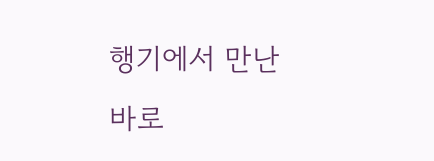행기에서 만난 바로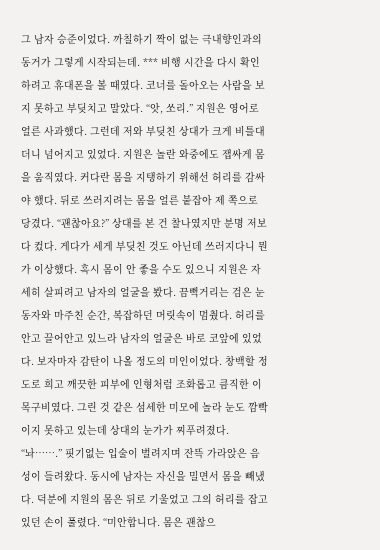그 남자 승준이었다. 까칠하기 짝이 없는 극내향인과의 동거가 그렇게 시작되는데. *** 비행 시간을 다시 확인하려고 휴대폰을 볼 때였다. 코너를 돌아오는 사람을 보지 못하고 부딪치고 말았다. “앗, 쏘리.” 지원은 영어로 얼른 사과했다. 그런데 저와 부딪친 상대가 크게 비틀대더니 넘어지고 있었다. 지원은 놀란 와중에도 잽싸게 몸을 움직였다. 커다란 몸을 지탱하기 위해선 허리를 감싸야 했다. 뒤로 쓰러지려는 몸을 얼른 붙잡아 제 쪽으로 당겼다. “괜찮아요?” 상대를 본 건 찰나였지만 분명 저보다 컸다. 게다가 세게 부딪친 것도 아닌데 쓰러지다니 뭔가 이상했다. 혹시 몸이 안 좋을 수도 있으니 지원은 자세히 살피려고 남자의 얼굴을 봤다. 끔뻑거리는 검은 눈동자와 마주친 순간, 복잡하던 머릿속이 멈췄다. 허리를 안고 끌어안고 있느라 남자의 얼굴은 바로 코앞에 있었다. 보자마자 감탄이 나올 정도의 미인이었다. 창백할 정도로 희고 깨끗한 피부에 인형처럼 조화롭고 큼직한 이목구비였다. 그린 것 같은 섬세한 미모에 놀라 눈도 깜빡이지 못하고 있는데 상대의 눈가가 찌푸려졌다. “놔…….” 핏기없는 입술이 벌려지며 잔뜩 가라앉은 음성이 들려왔다. 동시에 남자는 자신을 밀면서 몸을 빼냈다. 덕분에 지원의 몸은 뒤로 기울었고 그의 허리를 잡고 있던 손이 풀렸다. “미안합니다. 몸은 괜찮으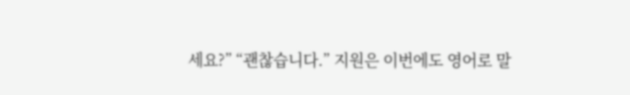세요?” “괜찮습니다.” 지원은 이번에도 영어로 말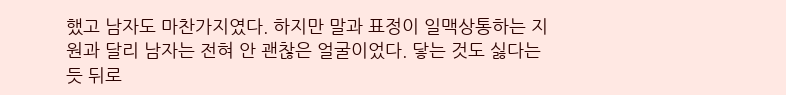했고 남자도 마찬가지였다. 하지만 말과 표정이 일맥상통하는 지원과 달리 남자는 전혀 안 괜찮은 얼굴이었다. 닿는 것도 싫다는 듯 뒤로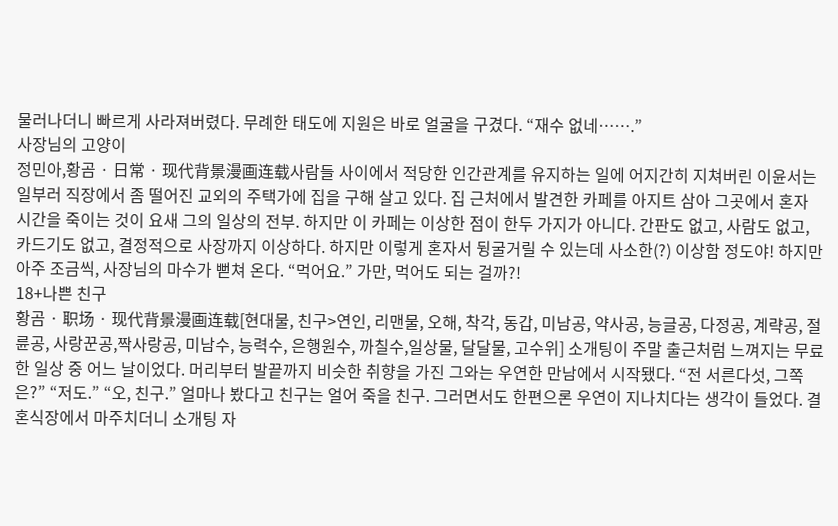물러나더니 빠르게 사라져버렸다. 무례한 태도에 지원은 바로 얼굴을 구겼다. “재수 없네…….”
사장님의 고양이
정민아,황곰 · 日常 · 现代背景漫画连载사람들 사이에서 적당한 인간관계를 유지하는 일에 어지간히 지쳐버린 이윤서는 일부러 직장에서 좀 떨어진 교외의 주택가에 집을 구해 살고 있다. 집 근처에서 발견한 카페를 아지트 삼아 그곳에서 혼자 시간을 죽이는 것이 요새 그의 일상의 전부. 하지만 이 카페는 이상한 점이 한두 가지가 아니다. 간판도 없고, 사람도 없고, 카드기도 없고, 결정적으로 사장까지 이상하다. 하지만 이렇게 혼자서 뒹굴거릴 수 있는데 사소한(?) 이상함 정도야! 하지만 아주 조금씩, 사장님의 마수가 뻗쳐 온다. “먹어요.” 가만, 먹어도 되는 걸까?!
18+나쁜 친구
황곰 · 职场 · 现代背景漫画连载[현대물, 친구>연인, 리맨물, 오해, 착각, 동갑, 미남공, 약사공, 능글공, 다정공, 계략공, 절륜공, 사랑꾼공,짝사랑공, 미남수, 능력수, 은행원수, 까칠수,일상물, 달달물, 고수위] 소개팅이 주말 출근처럼 느껴지는 무료한 일상 중 어느 날이었다. 머리부터 발끝까지 비슷한 취향을 가진 그와는 우연한 만남에서 시작됐다. “전 서른다섯, 그쪽은?” “저도.” “오, 친구.” 얼마나 봤다고 친구는 얼어 죽을 친구. 그러면서도 한편으론 우연이 지나치다는 생각이 들었다. 결혼식장에서 마주치더니 소개팅 자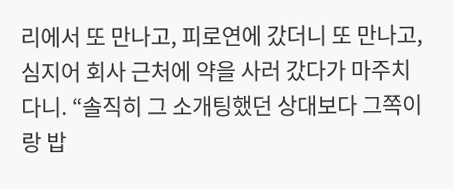리에서 또 만나고, 피로연에 갔더니 또 만나고, 심지어 회사 근처에 약을 사러 갔다가 마주치다니. “솔직히 그 소개팅했던 상대보다 그쪽이랑 밥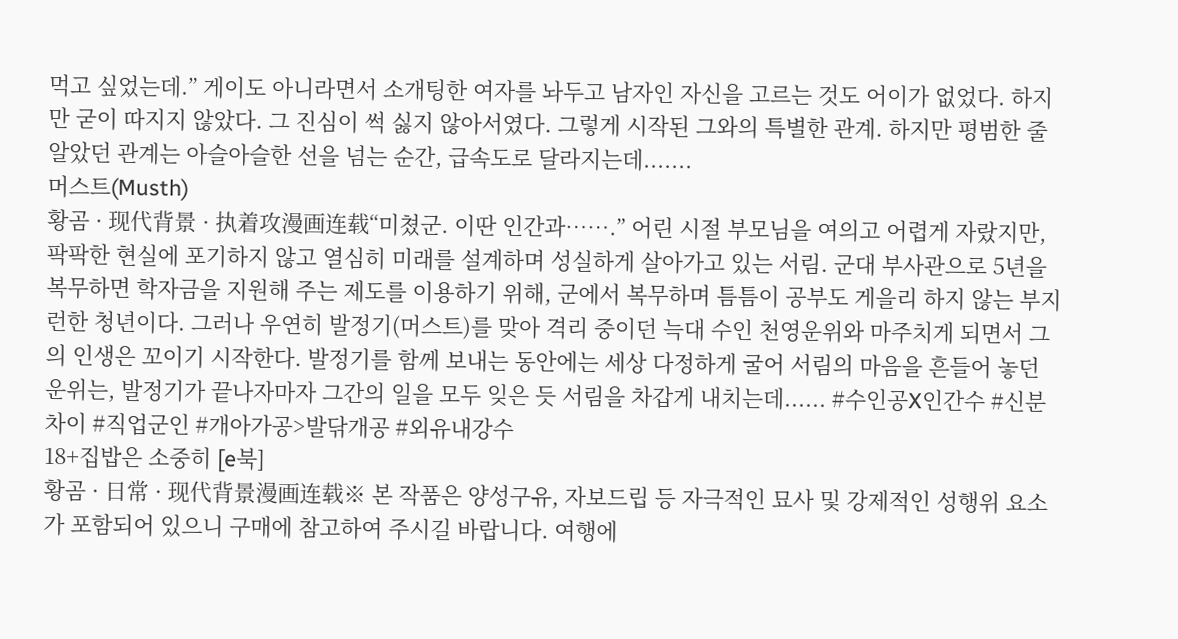먹고 싶었는데.” 게이도 아니라면서 소개팅한 여자를 놔두고 남자인 자신을 고르는 것도 어이가 없었다. 하지만 굳이 따지지 않았다. 그 진심이 썩 싫지 않아서였다. 그렇게 시작된 그와의 특별한 관계. 하지만 평범한 줄 알았던 관계는 아슬아슬한 선을 넘는 순간, 급속도로 달라지는데.......
머스트(Musth)
황곰 · 现代背景 · 执着攻漫画连载“미쳤군. 이딴 인간과…….” 어린 시절 부모님을 여의고 어렵게 자랐지만, 팍팍한 현실에 포기하지 않고 열심히 미래를 설계하며 성실하게 살아가고 있는 서림. 군대 부사관으로 5년을 복무하면 학자금을 지원해 주는 제도를 이용하기 위해, 군에서 복무하며 틈틈이 공부도 게을리 하지 않는 부지런한 청년이다. 그러나 우연히 발정기(머스트)를 맞아 격리 중이던 늑대 수인 천영운위와 마주치게 되면서 그의 인생은 꼬이기 시작한다. 발정기를 함께 보내는 동안에는 세상 다정하게 굴어 서림의 마음을 흔들어 놓던 운위는, 발정기가 끝나자마자 그간의 일을 모두 잊은 듯 서림을 차갑게 내치는데...... #수인공X인간수 #신분차이 #직업군인 #개아가공>발닦개공 #외유내강수
18+집밥은 소중히 [e북]
황곰 · 日常 · 现代背景漫画连载※ 본 작품은 양성구유, 자보드립 등 자극적인 묘사 및 강제적인 성행위 요소가 포함되어 있으니 구매에 참고하여 주시길 바랍니다. 여행에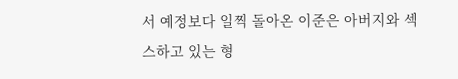서 예정보다 일찍 돌아온 이준은 아버지와 섹스하고 있는 형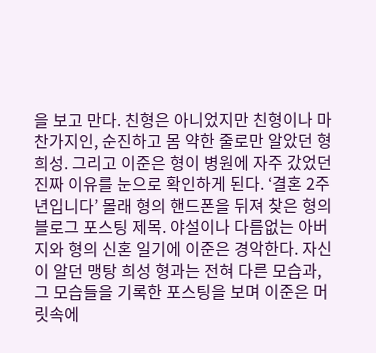을 보고 만다. 친형은 아니었지만 친형이나 마찬가지인, 순진하고 몸 약한 줄로만 알았던 형 희성. 그리고 이준은 형이 병원에 자주 갔었던 진짜 이유를 눈으로 확인하게 된다. ‘결혼 2주년입니다’ 몰래 형의 핸드폰을 뒤져 찾은 형의 블로그 포스팅 제목. 야설이나 다름없는 아버지와 형의 신혼 일기에 이준은 경악한다. 자신이 알던 맹탕 희성 형과는 전혀 다른 모습과, 그 모습들을 기록한 포스팅을 보며 이준은 머릿속에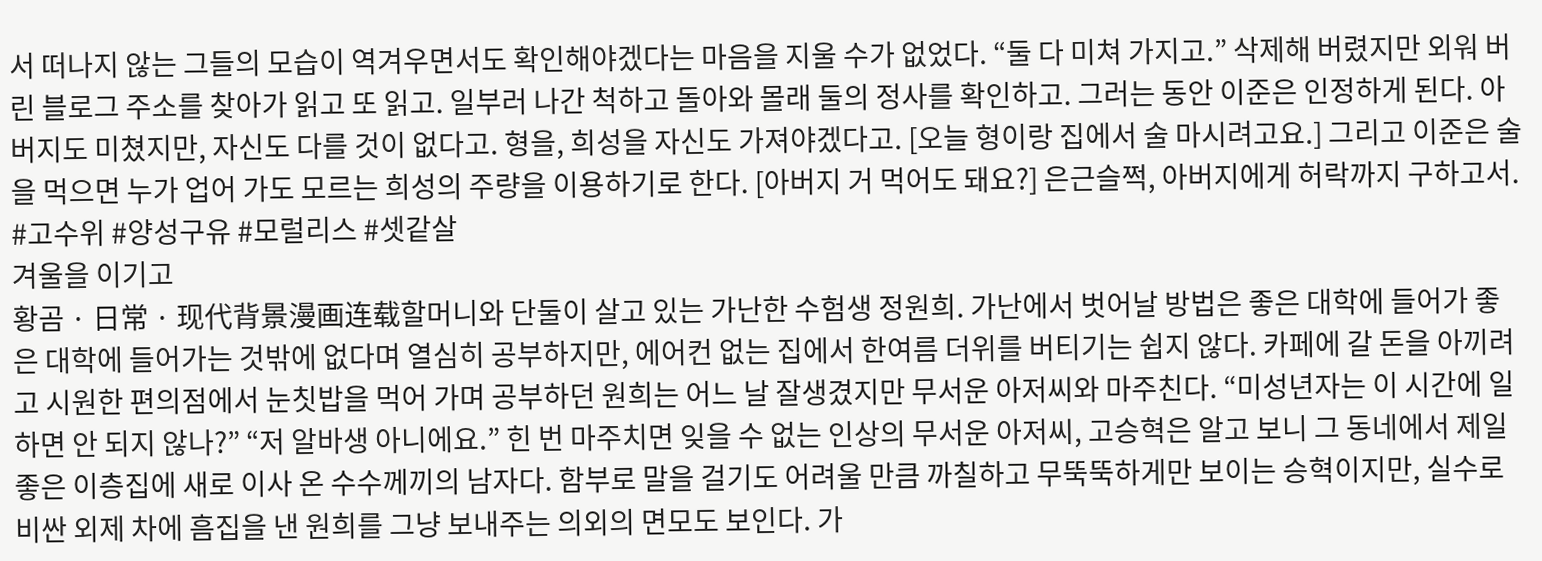서 떠나지 않는 그들의 모습이 역겨우면서도 확인해야겠다는 마음을 지울 수가 없었다. “둘 다 미쳐 가지고.” 삭제해 버렸지만 외워 버린 블로그 주소를 찾아가 읽고 또 읽고. 일부러 나간 척하고 돌아와 몰래 둘의 정사를 확인하고. 그러는 동안 이준은 인정하게 된다. 아버지도 미쳤지만, 자신도 다를 것이 없다고. 형을, 희성을 자신도 가져야겠다고. [오늘 형이랑 집에서 술 마시려고요.] 그리고 이준은 술을 먹으면 누가 업어 가도 모르는 희성의 주량을 이용하기로 한다. [아버지 거 먹어도 돼요?] 은근슬쩍, 아버지에게 허락까지 구하고서. #고수위 #양성구유 #모럴리스 #셋같살
겨울을 이기고
황곰 · 日常 · 现代背景漫画连载할머니와 단둘이 살고 있는 가난한 수험생 정원희. 가난에서 벗어날 방법은 좋은 대학에 들어가 좋은 대학에 들어가는 것밖에 없다며 열심히 공부하지만, 에어컨 없는 집에서 한여름 더위를 버티기는 쉽지 않다. 카페에 갈 돈을 아끼려고 시원한 편의점에서 눈칫밥을 먹어 가며 공부하던 원희는 어느 날 잘생겼지만 무서운 아저씨와 마주친다. “미성년자는 이 시간에 일하면 안 되지 않나?” “저 알바생 아니에요.” 힌 번 마주치면 잊을 수 없는 인상의 무서운 아저씨, 고승혁은 알고 보니 그 동네에서 제일 좋은 이층집에 새로 이사 온 수수께끼의 남자다. 함부로 말을 걸기도 어려울 만큼 까칠하고 무뚝뚝하게만 보이는 승혁이지만, 실수로 비싼 외제 차에 흠집을 낸 원희를 그냥 보내주는 의외의 면모도 보인다. 가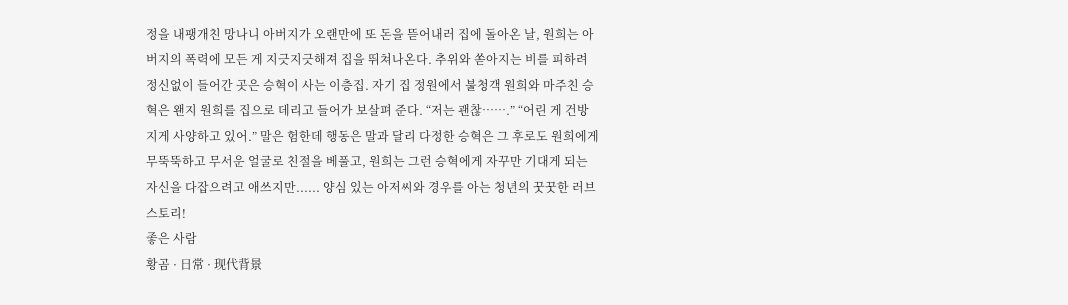정을 내팽개친 망나니 아버지가 오랜만에 또 돈을 뜯어내러 집에 돌아온 날, 원희는 아버지의 폭력에 모든 게 지긋지긋해져 집을 뛰쳐나온다. 추위와 쏟아지는 비를 피하려 정신없이 들어간 곳은 승혁이 사는 이층집. 자기 집 정원에서 불청객 원희와 마주친 승혁은 왠지 원희를 집으로 데리고 들어가 보살펴 준다. “저는 괜찮…….” “어린 게 건방지게 사양하고 있어.” 말은 험한데 행동은 말과 달리 다정한 승혁은 그 후로도 원희에게 무뚝뚝하고 무서운 얼굴로 친절을 베풀고, 원희는 그런 승혁에게 자꾸만 기대게 되는 자신을 다잡으려고 애쓰지만...... 양심 있는 아저씨와 경우를 아는 청년의 꿋꿋한 러브스토리!
좋은 사람
황곰 · 日常 · 现代背景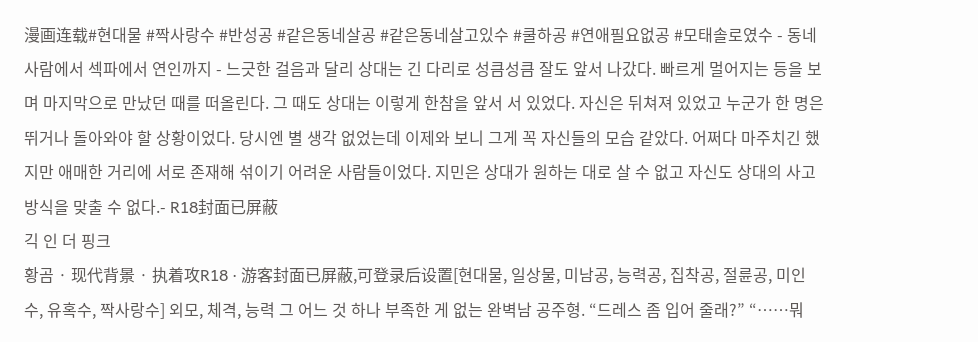漫画连载#현대물 #짝사랑수 #반성공 #같은동네살공 #같은동네살고있수 #쿨하공 #연애필요없공 #모태솔로였수 - 동네사람에서 섹파에서 연인까지 - 느긋한 걸음과 달리 상대는 긴 다리로 성큼성큼 잘도 앞서 나갔다. 빠르게 멀어지는 등을 보며 마지막으로 만났던 때를 떠올린다. 그 때도 상대는 이렇게 한참을 앞서 서 있었다. 자신은 뒤쳐져 있었고 누군가 한 명은 뛰거나 돌아와야 할 상황이었다. 당시엔 별 생각 없었는데 이제와 보니 그게 꼭 자신들의 모습 같았다. 어쩌다 마주치긴 했지만 애매한 거리에 서로 존재해 섞이기 어려운 사람들이었다. 지민은 상대가 원하는 대로 살 수 없고 자신도 상대의 사고방식을 맞출 수 없다.- R18封面已屏蔽
긱 인 더 핑크
황곰 · 现代背景 · 执着攻R18 · 游客封面已屏蔽,可登录后设置[현대물, 일상물, 미남공, 능력공, 집착공, 절륜공, 미인수, 유혹수, 짝사랑수] 외모, 체격, 능력 그 어느 것 하나 부족한 게 없는 완벽남 공주형. “드레스 좀 입어 줄래?” “……뭐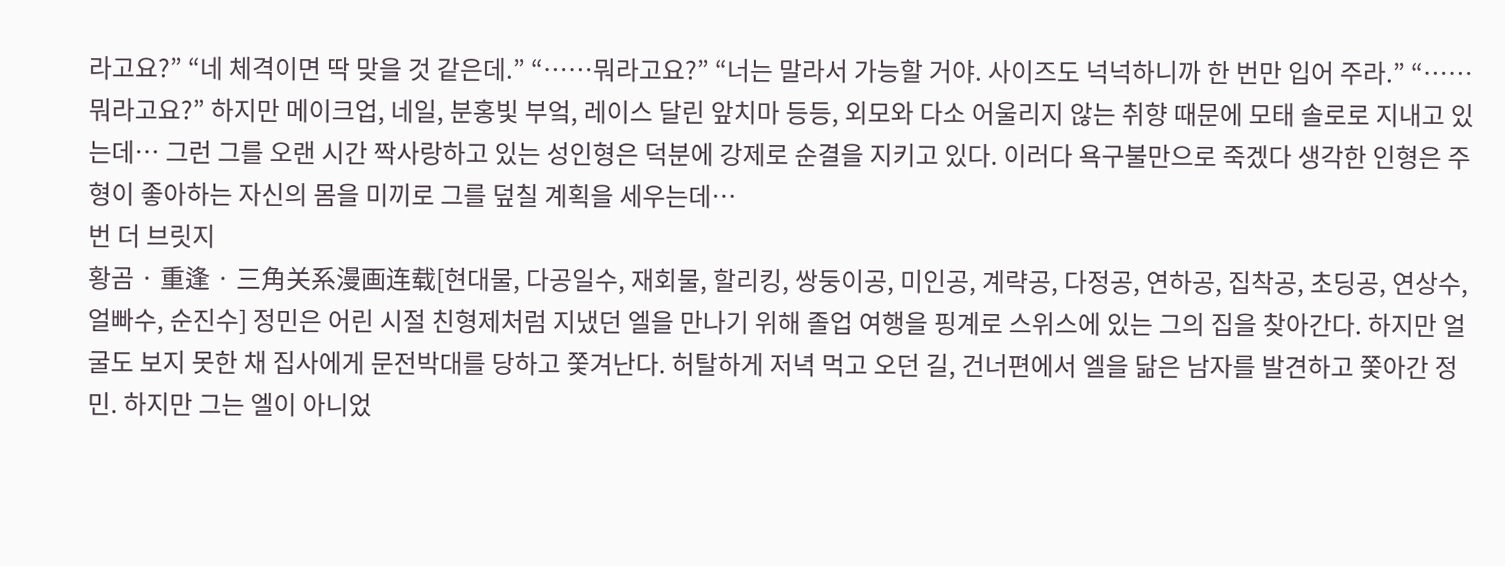라고요?” “네 체격이면 딱 맞을 것 같은데.” “……뭐라고요?” “너는 말라서 가능할 거야. 사이즈도 넉넉하니까 한 번만 입어 주라.” “……뭐라고요?” 하지만 메이크업, 네일, 분홍빛 부엌, 레이스 달린 앞치마 등등, 외모와 다소 어울리지 않는 취향 때문에 모태 솔로로 지내고 있는데… 그런 그를 오랜 시간 짝사랑하고 있는 성인형은 덕분에 강제로 순결을 지키고 있다. 이러다 욕구불만으로 죽겠다 생각한 인형은 주형이 좋아하는 자신의 몸을 미끼로 그를 덮칠 계획을 세우는데…
번 더 브릿지
황곰 · 重逢 · 三角关系漫画连载[현대물, 다공일수, 재회물, 할리킹, 쌍둥이공, 미인공, 계략공, 다정공, 연하공, 집착공, 초딩공, 연상수, 얼빠수, 순진수] 정민은 어린 시절 친형제처럼 지냈던 엘을 만나기 위해 졸업 여행을 핑계로 스위스에 있는 그의 집을 찾아간다. 하지만 얼굴도 보지 못한 채 집사에게 문전박대를 당하고 쫓겨난다. 허탈하게 저녁 먹고 오던 길, 건너편에서 엘을 닮은 남자를 발견하고 쫓아간 정민. 하지만 그는 엘이 아니었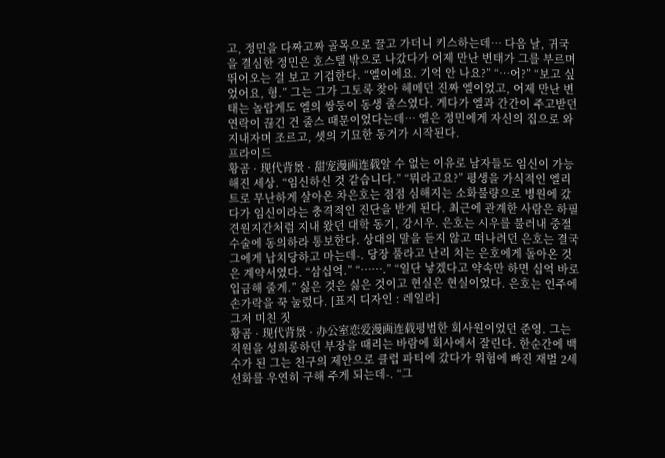고, 정민을 다짜고짜 골목으로 끌고 가더니 키스하는데… 다음 날, 귀국을 결심한 정민은 호스텔 밖으로 나갔다가 어제 만난 변태가 그를 부르며 뛰어오는 걸 보고 기겁한다. “엘이에요. 기억 안 나요?” “…어?” “보고 싶었어요, 형.” 그는 그가 그토록 찾아 헤메던 진짜 엘이었고, 어제 만난 변태는 놀랍게도 엘의 쌍둥이 동생 줄스였다. 게다가 엘과 간간이 주고받던 연락이 끊긴 건 줄스 때문이었다는데… 엘은 정민에게 자신의 집으로 와 지내자며 조르고, 셋의 기묘한 동거가 시작된다.
프라이드
황곰 · 现代背景 · 甜宠漫画连载알 수 없는 이유로 남자들도 임신이 가능해진 세상. “임신하신 것 같습니다.” “뭐라고요?” 평생을 가식적인 엘리트로 무난하게 살아온 차은호는 점점 심해지는 소화불량으로 병원에 갔다가 임신이라는 충격적인 진단을 받게 된다. 최근에 관계한 사람은 하필 견원지간처럼 지내 왔던 대학 동기, 강시우. 은호는 시우를 불러내 중절 수술에 동의하라 통보한다. 상대의 말을 듣지 않고 떠나려던 은호는 결국 그에게 납치당하고 마는데-. 당장 풀라고 난리 치는 은호에게 돌아온 것은 계약서였다. “삼십억.” “…….” “일단 낳겠다고 약속만 하면 십억 바로 입금해 줄게.” 싫은 것은 싫은 것이고 현실은 현실이었다. 은호는 인주에 손가락을 꾹 눌렀다. [표지 디자인 : 레일라]
그저 미친 짓
황곰 · 现代背景 · 办公室恋爱漫画连载평범한 회사원이었던 준영. 그는 직원을 성희롱하던 부장을 때리는 바람에 회사에서 잘린다. 한순간에 백수가 된 그는 친구의 제안으로 클럽 파티에 갔다가 위험에 빠진 재벌 2세 선화를 우연히 구해 주게 되는데-. “그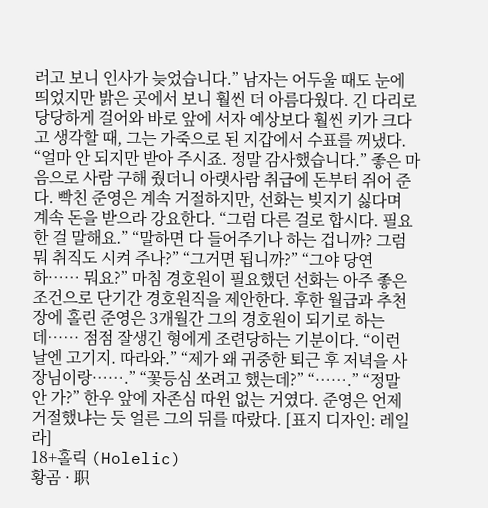러고 보니 인사가 늦었습니다.” 남자는 어두울 때도 눈에 띄었지만 밝은 곳에서 보니 훨씬 더 아름다웠다. 긴 다리로 당당하게 걸어와 바로 앞에 서자 예상보다 훨씬 키가 크다고 생각할 때, 그는 가죽으로 된 지갑에서 수표를 꺼냈다. “얼마 안 되지만 받아 주시죠. 정말 감사했습니다.” 좋은 마음으로 사람 구해 줬더니 아랫사람 취급에 돈부터 쥐어 준다. 빡친 준영은 계속 거절하지만, 선화는 빚지기 싫다며 계속 돈을 받으라 강요한다. “그럼 다른 걸로 합시다. 필요한 걸 말해요.” “말하면 다 들어주기나 하는 겁니까? 그럼 뭐 취직도 시켜 주나?” “그거면 됩니까?” “그야 당연하…… 뭐요?” 마침 경호원이 필요했던 선화는 아주 좋은 조건으로 단기간 경호원직을 제안한다. 후한 월급과 추천장에 홀린 준영은 3개월간 그의 경호원이 되기로 하는데…… 점점 잘생긴 형에게 조련당하는 기분이다. “이런 날엔 고기지. 따라와.” “제가 왜 귀중한 퇴근 후 저녁을 사장님이랑…….” “꽃등심 쏘려고 했는데?” “…….” “정말 안 가?” 한우 앞에 자존심 따윈 없는 거였다. 준영은 언제 거절했냐는 듯 얼른 그의 뒤를 따랐다. [표지 디자인: 레일라]
18+홀릭 (Holelic)
황곰 · 职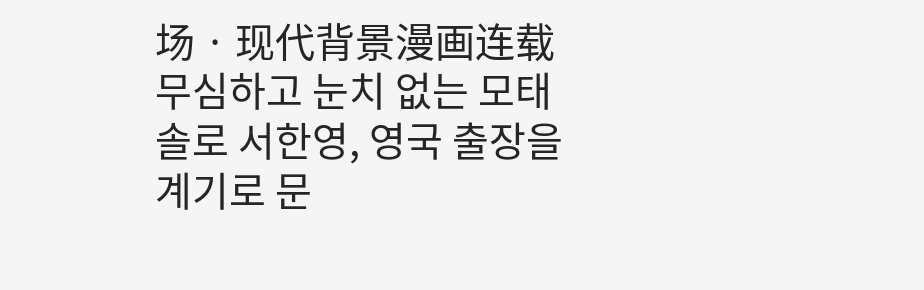场 · 现代背景漫画连载무심하고 눈치 없는 모태 솔로 서한영, 영국 출장을 계기로 문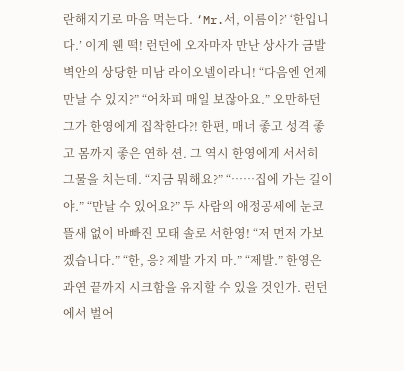란해지기로 마음 먹는다. ‘Mr.서, 이름이?’ ‘한입니다.’ 이게 웬 떡! 런던에 오자마자 만난 상사가 금발 벽안의 상당한 미남 라이오넬이라니! “다음엔 언제 만날 수 있지?” “어차피 매일 보잖아요.” 오만하던 그가 한영에게 집착한다?! 한편, 매너 좋고 성격 좋고 몸까지 좋은 연하 션. 그 역시 한영에게 서서히 그물을 치는데. “지금 뭐해요?” “……집에 가는 길이야.” “만날 수 있어요?” 두 사람의 애정공세에 눈코뜰새 없이 바빠진 모태 솔로 서한영! “저 먼저 가보겠습니다.” “한, 응? 제발 가지 마.” “제발.” 한영은 과연 끝까지 시크함을 유지할 수 있을 것인가. 런던에서 벌어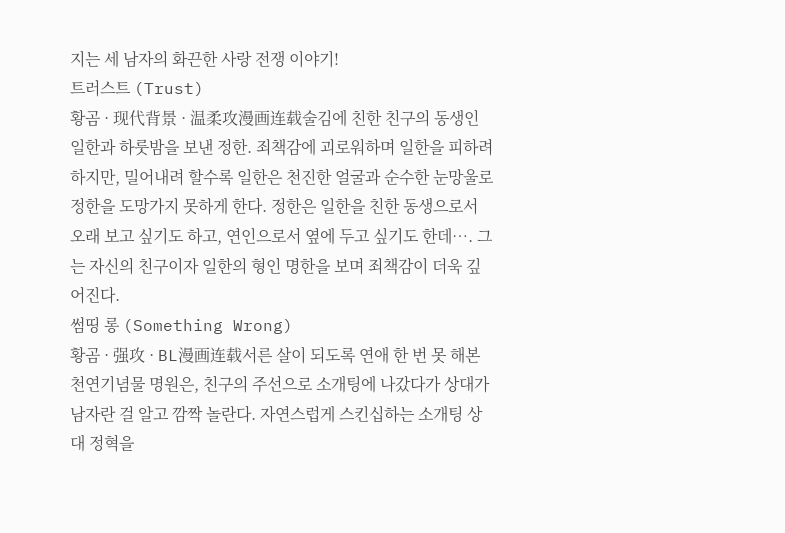지는 세 남자의 화끈한 사랑 전쟁 이야기!
트러스트 (Trust)
황곰 · 现代背景 · 温柔攻漫画连载술김에 친한 친구의 동생인 일한과 하룻밤을 보낸 정한. 죄책감에 괴로워하며 일한을 피하려 하지만, 밀어내려 할수록 일한은 천진한 얼굴과 순수한 눈망울로 정한을 도망가지 못하게 한다. 정한은 일한을 친한 동생으로서 오래 보고 싶기도 하고, 연인으로서 옆에 두고 싶기도 한데…. 그는 자신의 친구이자 일한의 형인 명한을 보며 죄책감이 더욱 깊어진다.
썸띵 롱 (Something Wrong)
황곰 · 强攻 · BL漫画连载서른 살이 되도록 연애 한 번 못 해본 천연기념물 명원은, 친구의 주선으로 소개팅에 나갔다가 상대가 남자란 걸 알고 깜짝 놀란다. 자연스럽게 스킨십하는 소개팅 상대 정혁을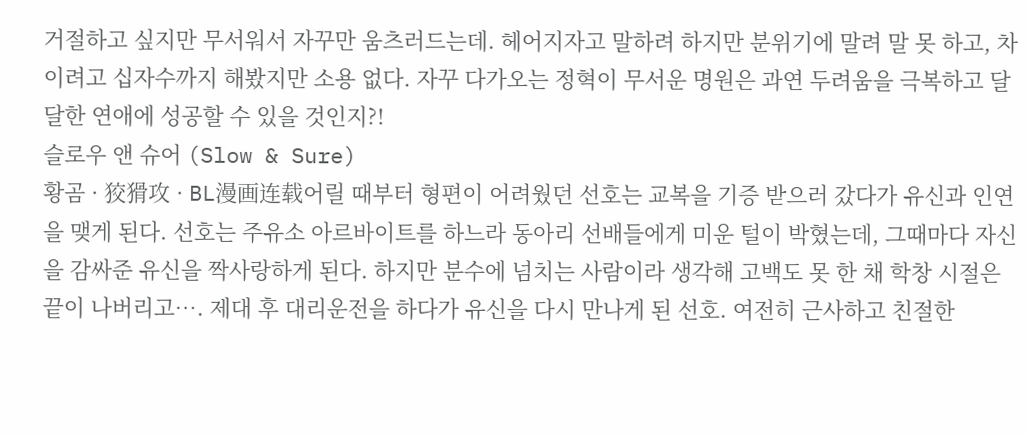거절하고 싶지만 무서워서 자꾸만 움츠러드는데. 헤어지자고 말하려 하지만 분위기에 말려 말 못 하고, 차이려고 십자수까지 해봤지만 소용 없다. 자꾸 다가오는 정혁이 무서운 명원은 과연 두려움을 극복하고 달달한 연애에 성공할 수 있을 것인지?!
슬로우 앤 슈어 (Slow & Sure)
황곰 · 狡猾攻 · BL漫画连载어릴 때부터 형편이 어려웠던 선호는 교복을 기증 받으러 갔다가 유신과 인연을 맺게 된다. 선호는 주유소 아르바이트를 하느라 동아리 선배들에게 미운 털이 박혔는데, 그때마다 자신을 감싸준 유신을 짝사랑하게 된다. 하지만 분수에 넘치는 사람이라 생각해 고백도 못 한 채 학창 시절은 끝이 나버리고…. 제대 후 대리운전을 하다가 유신을 다시 만나게 된 선호. 여전히 근사하고 친절한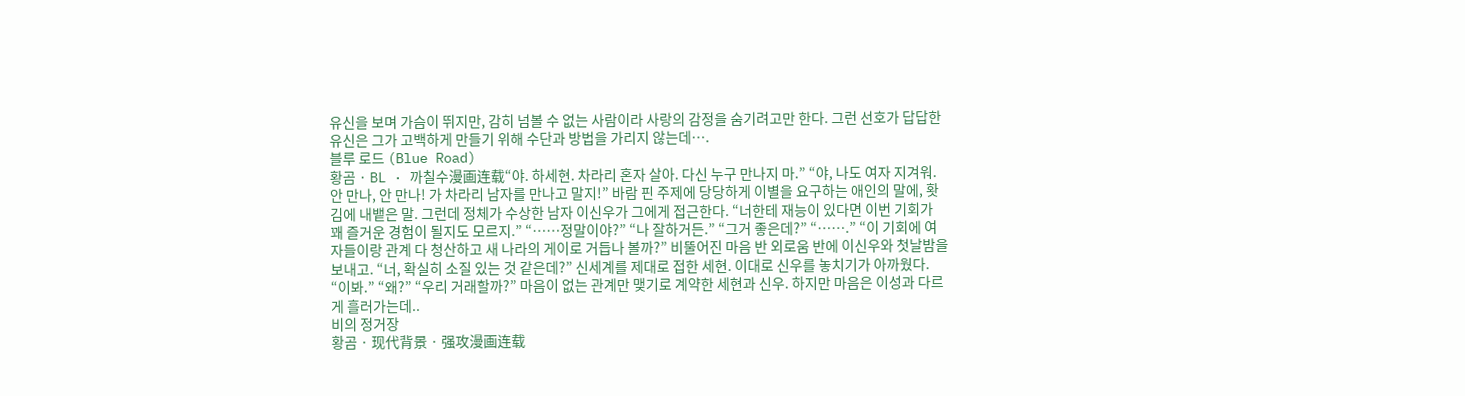유신을 보며 가슴이 뛰지만, 감히 넘볼 수 없는 사람이라 사랑의 감정을 숨기려고만 한다. 그런 선호가 답답한 유신은 그가 고백하게 만들기 위해 수단과 방법을 가리지 않는데….
블루 로드 (Blue Road)
황곰 · BL · 까칠수漫画连载“야. 하세현. 차라리 혼자 살아. 다신 누구 만나지 마.” “야, 나도 여자 지겨워. 안 만나, 안 만나! 가 차라리 남자를 만나고 말지!” 바람 핀 주제에 당당하게 이별을 요구하는 애인의 말에, 홧김에 내뱉은 말. 그런데 정체가 수상한 남자 이신우가 그에게 접근한다. “너한테 재능이 있다면 이번 기회가 꽤 즐거운 경험이 될지도 모르지.” “……정말이야?” “나 잘하거든.” “그거 좋은데?” “…….” “이 기회에 여자들이랑 관계 다 청산하고 새 나라의 게이로 거듭나 볼까?” 비뚤어진 마음 반 외로움 반에 이신우와 첫날밤을 보내고. “너, 확실히 소질 있는 것 같은데?” 신세계를 제대로 접한 세현. 이대로 신우를 놓치기가 아까웠다. “이봐.” “왜?” “우리 거래할까?” 마음이 없는 관계만 맺기로 계약한 세현과 신우. 하지만 마음은 이성과 다르게 흘러가는데..
비의 정거장
황곰 · 现代背景 · 强攻漫画连载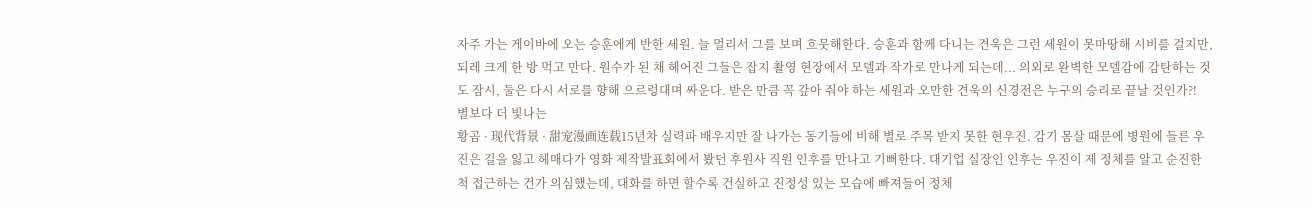자주 가는 게이바에 오는 승훈에게 반한 세원. 늘 멀리서 그를 보며 흐뭇해한다. 승훈과 함께 다니는 견욱은 그런 세원이 못마땅해 시비를 걸지만, 되레 크게 한 방 먹고 만다. 원수가 된 채 헤어진 그들은 잡지 촬영 현장에서 모델과 작가로 만나게 되는데... 의외로 완벽한 모델감에 감탄하는 것도 잠시, 둘은 다시 서로를 향해 으르렁대며 싸운다. 받은 만큼 꼭 갚아 줘야 하는 세원과 오만한 견욱의 신경전은 누구의 승리로 끝날 것인가?!
별보다 더 빛나는
황곰 · 现代背景 · 甜宠漫画连载15년차 실력파 배우지만 잘 나가는 동기들에 비해 별로 주목 받지 못한 현우진. 감기 몸살 때문에 병원에 들른 우진은 길을 잃고 헤매다가 영화 제작발표회에서 봤던 후원사 직원 인후를 만나고 기뻐한다. 대기업 실장인 인후는 우진이 제 정체를 알고 순진한 척 접근하는 건가 의심했는데, 대화를 하면 할수록 건실하고 진정성 있는 모습에 빠져들어 정체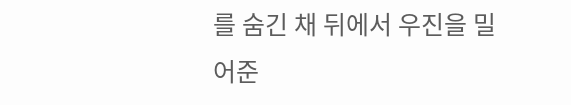를 숨긴 채 뒤에서 우진을 밀어준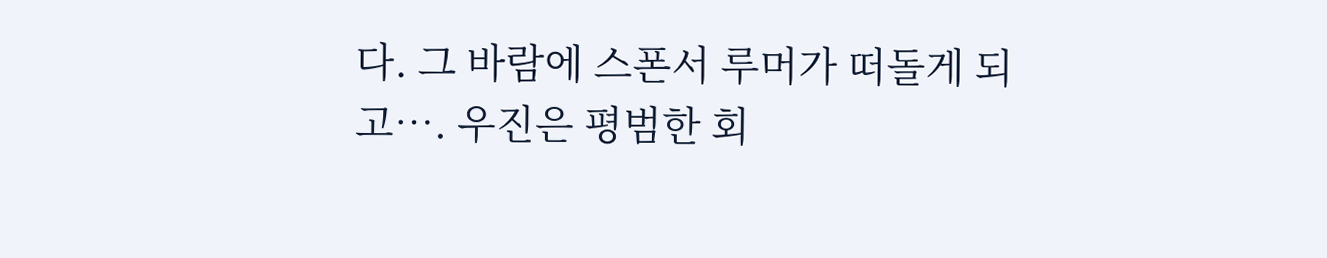다. 그 바람에 스폰서 루머가 떠돌게 되고…. 우진은 평범한 회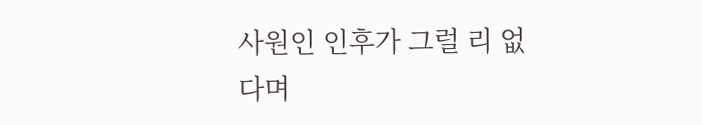사원인 인후가 그럴 리 없다며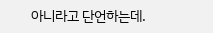아니라고 단언하는데.